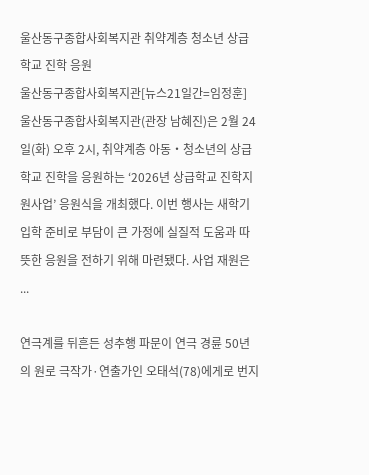울산동구종합사회복지관 취약계층 청소년 상급학교 진학 응원
울산동구종합사회복지관[뉴스21일간=임정훈] 울산동구종합사회복지관(관장 남혜진)은 2월 24일(화) 오후 2시, 취약계층 아동‧청소년의 상급학교 진학을 응원하는 ‘2026년 상급학교 진학지원사업’ 응원식을 개최했다. 이번 행사는 새학기 입학 준비로 부담이 큰 가정에 실질적 도움과 따뜻한 응원을 전하기 위해 마련됐다. 사업 재원은 ...

연극계를 뒤흔든 성추행 파문이 연극 경륜 50년의 원로 극작가·연출가인 오태석(78)에게로 번지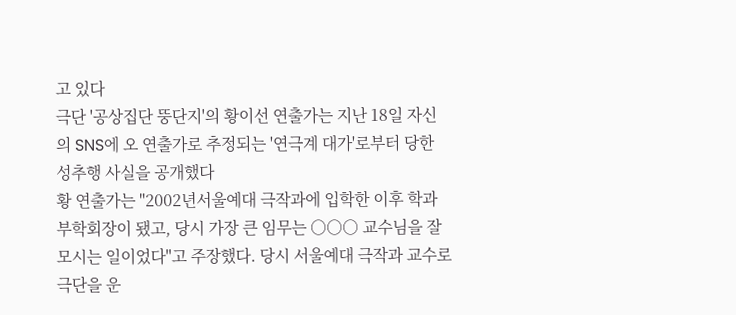고 있다
극단 '공상집단 뚱단지'의 황이선 연출가는 지난 18일 자신의 SNS에 오 연출가로 추정되는 '연극계 대가'로부터 당한 성추행 사실을 공개했다
황 연출가는 "2002년서울예대 극작과에 입학한 이후 학과 부학회장이 됐고, 당시 가장 큰 임무는 ○○○ 교수님을 잘 모시는 일이었다"고 주장했다. 당시 서울예대 극작과 교수로 극단을 운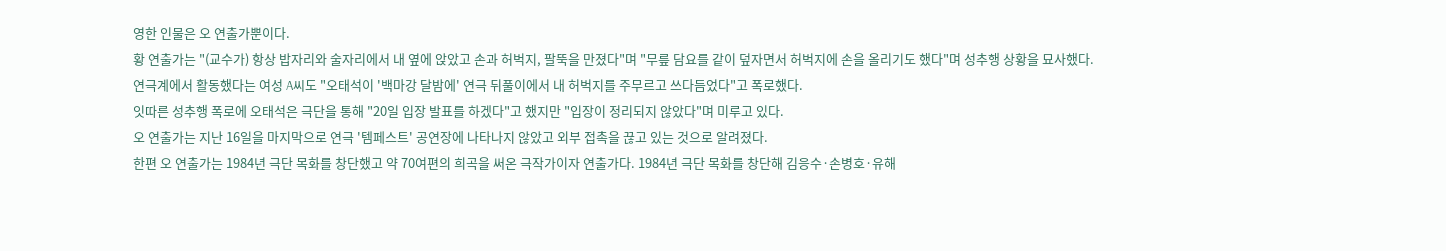영한 인물은 오 연출가뿐이다.
황 연출가는 "(교수가) 항상 밥자리와 술자리에서 내 옆에 앉았고 손과 허벅지, 팔뚝을 만졌다"며 "무릎 담요를 같이 덮자면서 허벅지에 손을 올리기도 했다"며 성추행 상황을 묘사했다.
연극계에서 활동했다는 여성 A씨도 "오태석이 '백마강 달밤에' 연극 뒤풀이에서 내 허벅지를 주무르고 쓰다듬었다"고 폭로했다.
잇따른 성추행 폭로에 오태석은 극단을 통해 "20일 입장 발표를 하겠다"고 했지만 "입장이 정리되지 않았다"며 미루고 있다.
오 연출가는 지난 16일을 마지막으로 연극 '템페스트' 공연장에 나타나지 않았고 외부 접촉을 끊고 있는 것으로 알려졌다.
한편 오 연출가는 1984년 극단 목화를 창단했고 약 70여편의 희곡을 써온 극작가이자 연출가다. 1984년 극단 목화를 창단해 김응수·손병호·유해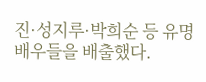진·성지루·박희순 등 유명 배우들을 배출했다.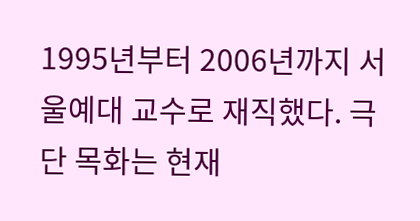1995년부터 2006년까지 서울예대 교수로 재직했다. 극단 목화는 현재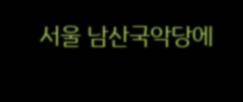서울 남산국악당에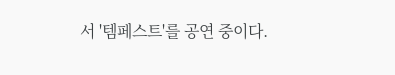서 '템페스트'를 공연 중이다.